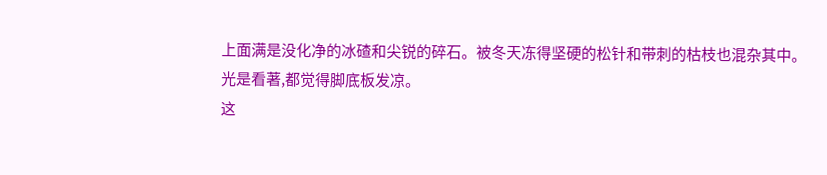上面满是没化净的冰碴和尖锐的碎石。被冬天冻得坚硬的松针和带刺的枯枝也混杂其中。
光是看著,都觉得脚底板发凉。
这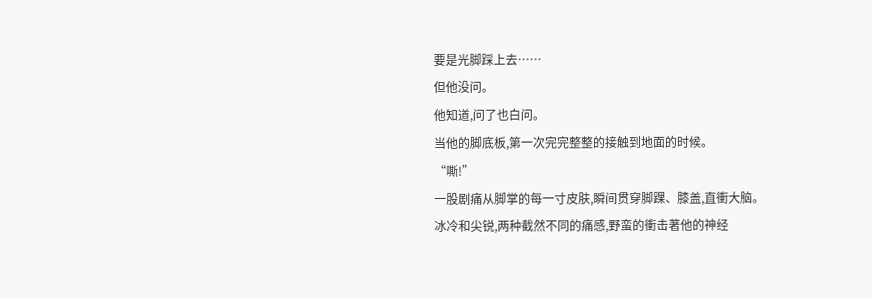要是光脚踩上去……
但他没问。
他知道,问了也白问。
当他的脚底板,第一次完完整整的接触到地面的时候。
“嘶!”
一股剧痛从脚掌的每一寸皮肤,瞬间贯穿脚踝、膝盖,直衝大脑。
冰冷和尖锐,两种截然不同的痛感,野蛮的衝击著他的神经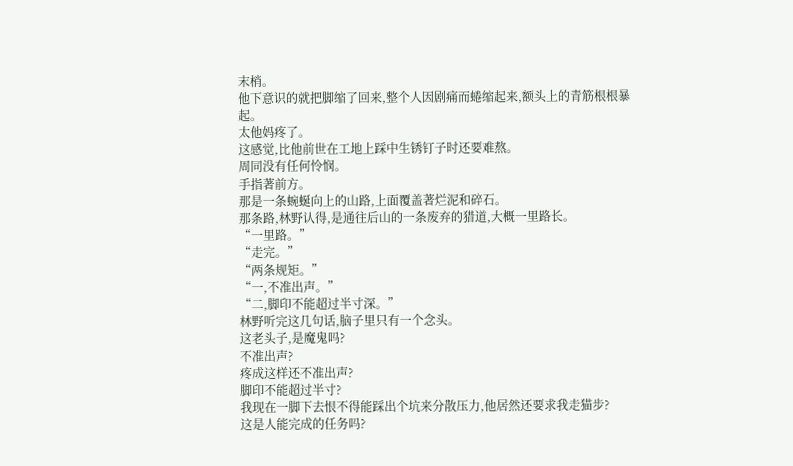末梢。
他下意识的就把脚缩了回来,整个人因剧痛而蜷缩起来,额头上的青筋根根暴起。
太他妈疼了。
这感觉,比他前世在工地上踩中生锈钉子时还要难熬。
周同没有任何怜悯。
手指著前方。
那是一条蜿蜒向上的山路,上面覆盖著烂泥和碎石。
那条路,林野认得,是通往后山的一条废弃的猎道,大概一里路长。
“一里路。”
“走完。”
“两条规矩。”
“一,不准出声。”
“二,脚印不能超过半寸深。”
林野听完这几句话,脑子里只有一个念头。
这老头子,是魔鬼吗?
不准出声?
疼成这样还不准出声?
脚印不能超过半寸?
我现在一脚下去恨不得能踩出个坑来分散压力,他居然还要求我走猫步?
这是人能完成的任务吗?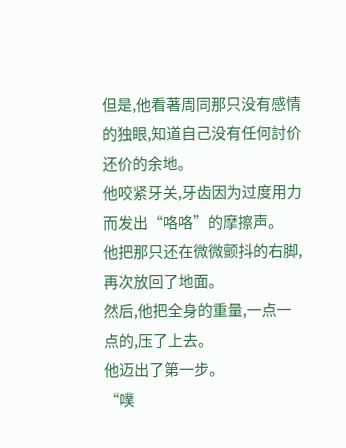但是,他看著周同那只没有感情的独眼,知道自己没有任何討价还价的余地。
他咬紧牙关,牙齿因为过度用力而发出“咯咯”的摩擦声。
他把那只还在微微颤抖的右脚,再次放回了地面。
然后,他把全身的重量,一点一点的,压了上去。
他迈出了第一步。
“噗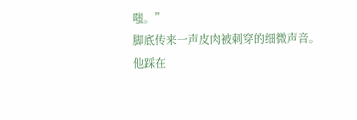嗤。”
脚底传来一声皮肉被刺穿的细微声音。
他踩在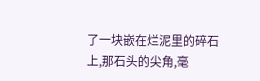了一块嵌在烂泥里的碎石上,那石头的尖角,毫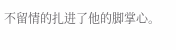不留情的扎进了他的脚掌心。